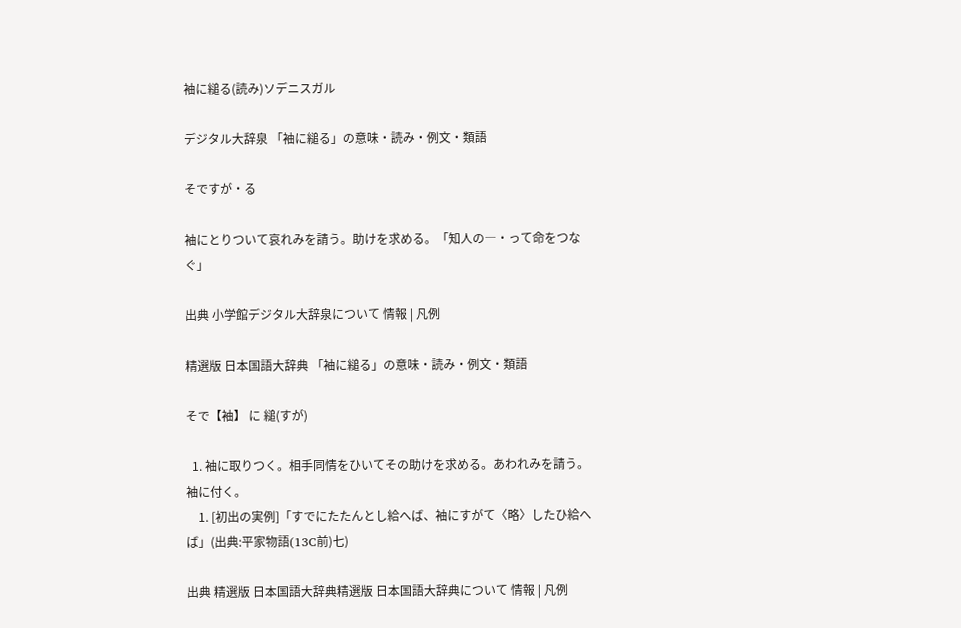袖に縋る(読み)ソデニスガル

デジタル大辞泉 「袖に縋る」の意味・読み・例文・類語

そですが・る

袖にとりついて哀れみを請う。助けを求める。「知人の―・って命をつなぐ」

出典 小学館デジタル大辞泉について 情報 | 凡例

精選版 日本国語大辞典 「袖に縋る」の意味・読み・例文・類語

そで【袖】 に 縋(すが)

  1. 袖に取りつく。相手同情をひいてその助けを求める。あわれみを請う。袖に付く。
    1. [初出の実例]「すでにたたんとし給へば、袖にすがて〈略〉したひ給へば」(出典:平家物語(13C前)七)

出典 精選版 日本国語大辞典精選版 日本国語大辞典について 情報 | 凡例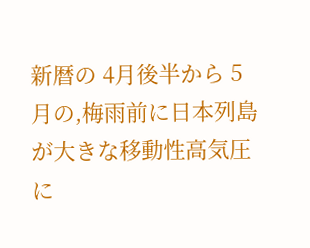新暦の 4月後半から 5月の,梅雨前に日本列島が大きな移動性高気圧に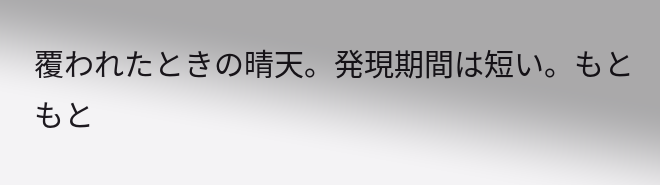覆われたときの晴天。発現期間は短い。もともと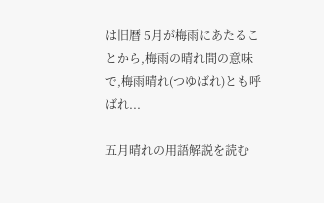は旧暦 5月が梅雨にあたることから,梅雨の晴れ間の意味で,梅雨晴れ(つゆばれ)とも呼ばれ...

五月晴れの用語解説を読む